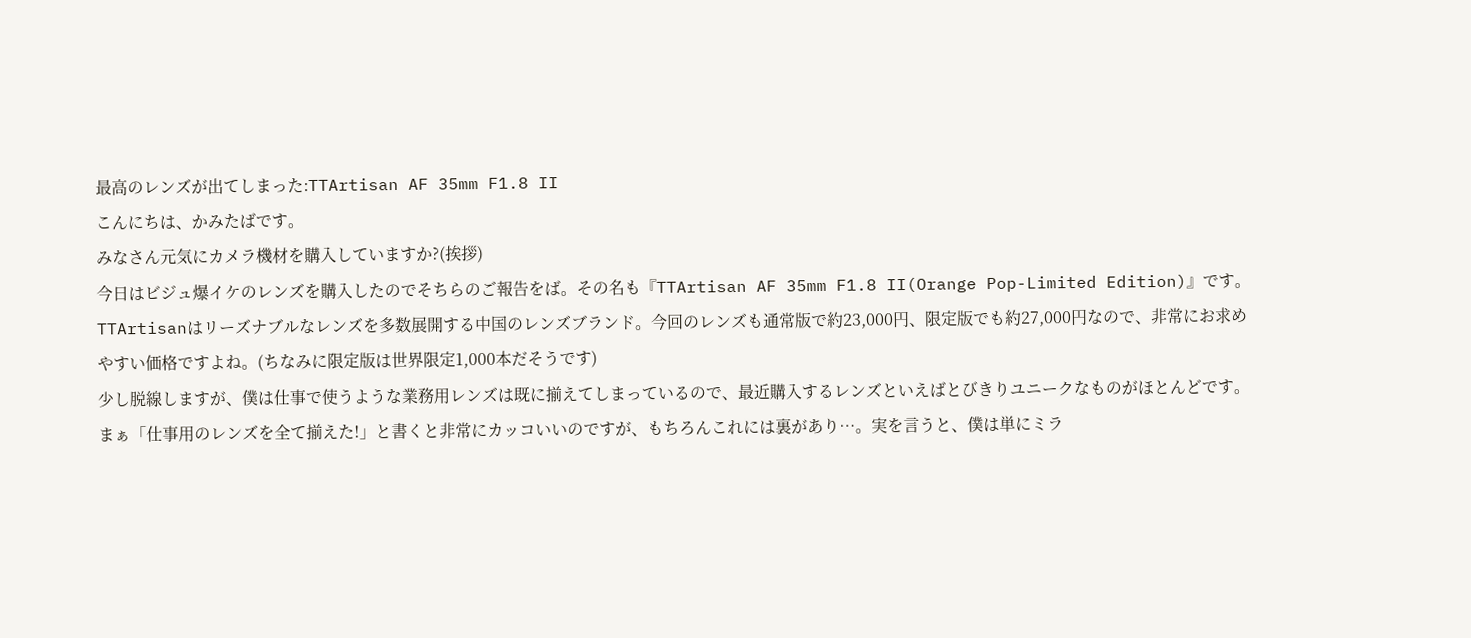最高のレンズが出てしまった:TTArtisan AF 35mm F1.8 II
こんにちは、かみたばです。
みなさん元気にカメラ機材を購入していますか?(挨拶)
今日はビジュ爆イケのレンズを購入したのでそちらのご報告をば。その名も『TTArtisan AF 35mm F1.8 II(Orange Pop-Limited Edition)』です。
TTArtisanはリーズナブルなレンズを多数展開する中国のレンズブランド。今回のレンズも通常版で約23,000円、限定版でも約27,000円なので、非常にお求めやすい価格ですよね。(ちなみに限定版は世界限定1,000本だそうです)
少し脱線しますが、僕は仕事で使うような業務用レンズは既に揃えてしまっているので、最近購入するレンズといえばとびきりユニークなものがほとんどです。
まぁ「仕事用のレンズを全て揃えた!」と書くと非常にカッコいいのですが、もちろんこれには裏があり…。実を言うと、僕は単にミラ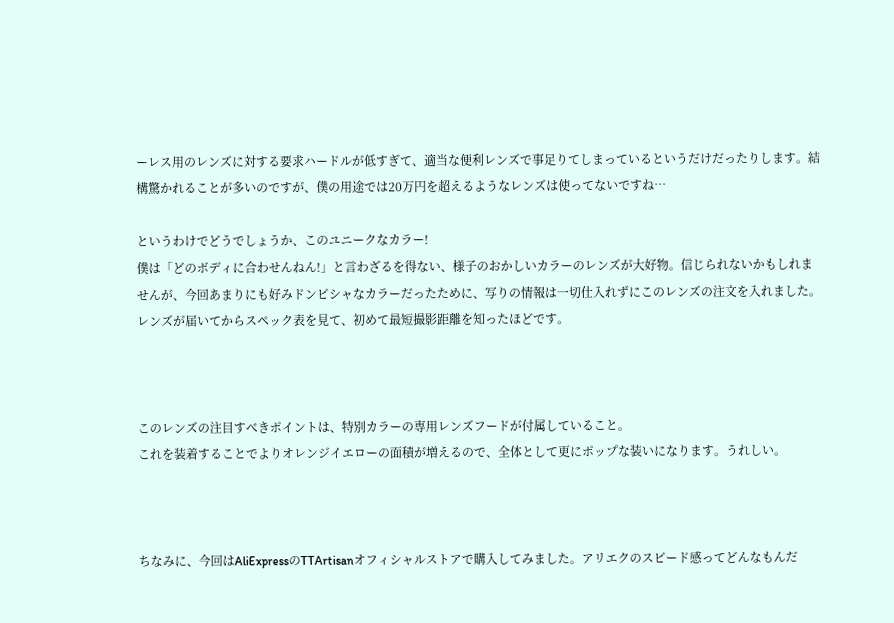ーレス用のレンズに対する要求ハードルが低すぎて、適当な便利レンズで事足りてしまっているというだけだったりします。結構驚かれることが多いのですが、僕の用途では20万円を超えるようなレンズは使ってないですね…

というわけでどうでしょうか、このユニークなカラー!
僕は「どのボディに合わせんねん!」と言わざるを得ない、様子のおかしいカラーのレンズが大好物。信じられないかもしれませんが、今回あまりにも好みドンピシャなカラーだったために、写りの情報は一切仕入れずにこのレンズの注文を入れました。レンズが届いてからスペック表を見て、初めて最短撮影距離を知ったほどです。



このレンズの注目すべきポイントは、特別カラーの専用レンズフードが付属していること。
これを装着することでよりオレンジイエローの面積が増えるので、全体として更にポップな装いになります。うれしい。



ちなみに、今回はAliExpressのTTArtisanオフィシャルストアで購入してみました。アリエクのスピード感ってどんなもんだ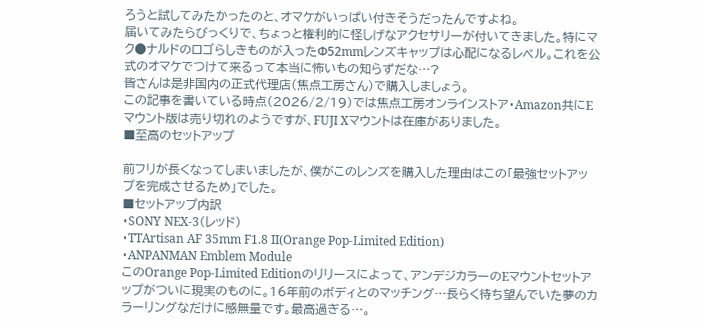ろうと試してみたかったのと、オマケがいっぱい付きそうだったんですよね。
届いてみたらびっくりで、ちょっと権利的に怪しげなアクセサリーが付いてきました。特にマク●ナルドのロゴらしきものが入ったΦ52mmレンズキャップは心配になるレベル。これを公式のオマケでつけて来るって本当に怖いもの知らずだな…?
皆さんは是非国内の正式代理店(焦点工房さん)で購入しましょう。
この記事を書いている時点(2026/2/19)では焦点工房オンラインストア・Amazon共にEマウント版は売り切れのようですが、FUJI Xマウントは在庫がありました。
■至高のセットアップ

前フリが長くなってしまいましたが、僕がこのレンズを購入した理由はこの「最強セットアップを完成させるため」でした。
■セットアップ内訳
・SONY NEX-3(レッド)
・TTArtisan AF 35mm F1.8 II(Orange Pop-Limited Edition)
・ANPANMAN Emblem Module
このOrange Pop-Limited Editionのリリースによって、アンデジカラーのEマウントセットアップがついに現実のものに。16年前のボディとのマッチング…長らく待ち望んでいた夢のカラーリングなだけに感無量です。最高過ぎる…。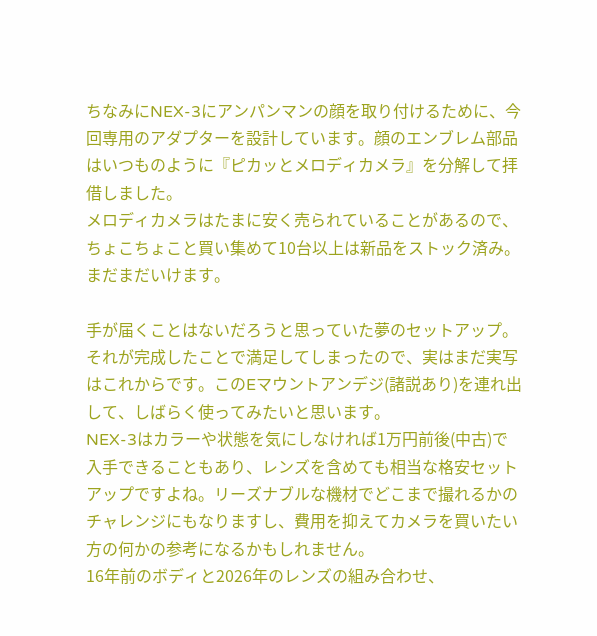ちなみにNEX-3にアンパンマンの顔を取り付けるために、今回専用のアダプターを設計しています。顔のエンブレム部品はいつものように『ピカッとメロディカメラ』を分解して拝借しました。
メロディカメラはたまに安く売られていることがあるので、ちょこちょこと買い集めて10台以上は新品をストック済み。まだまだいけます。

手が届くことはないだろうと思っていた夢のセットアップ。
それが完成したことで満足してしまったので、実はまだ実写はこれからです。このEマウントアンデジ(諸説あり)を連れ出して、しばらく使ってみたいと思います。
NEX-3はカラーや状態を気にしなければ1万円前後(中古)で入手できることもあり、レンズを含めても相当な格安セットアップですよね。リーズナブルな機材でどこまで撮れるかのチャレンジにもなりますし、費用を抑えてカメラを買いたい方の何かの参考になるかもしれません。
16年前のボディと2026年のレンズの組み合わせ、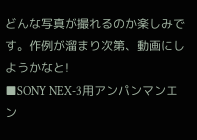どんな写真が撮れるのか楽しみです。作例が溜まり次第、動画にしようかなと!
■SONY NEX-3用アンパンマンエン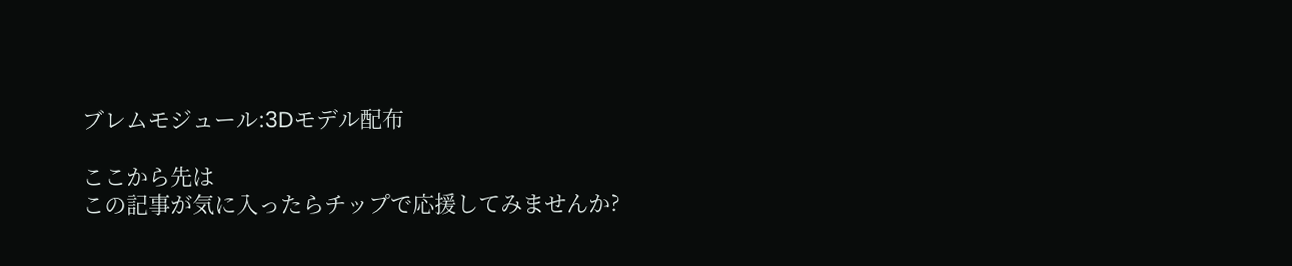ブレムモジュール:3Dモデル配布

ここから先は
この記事が気に入ったらチップで応援してみませんか?